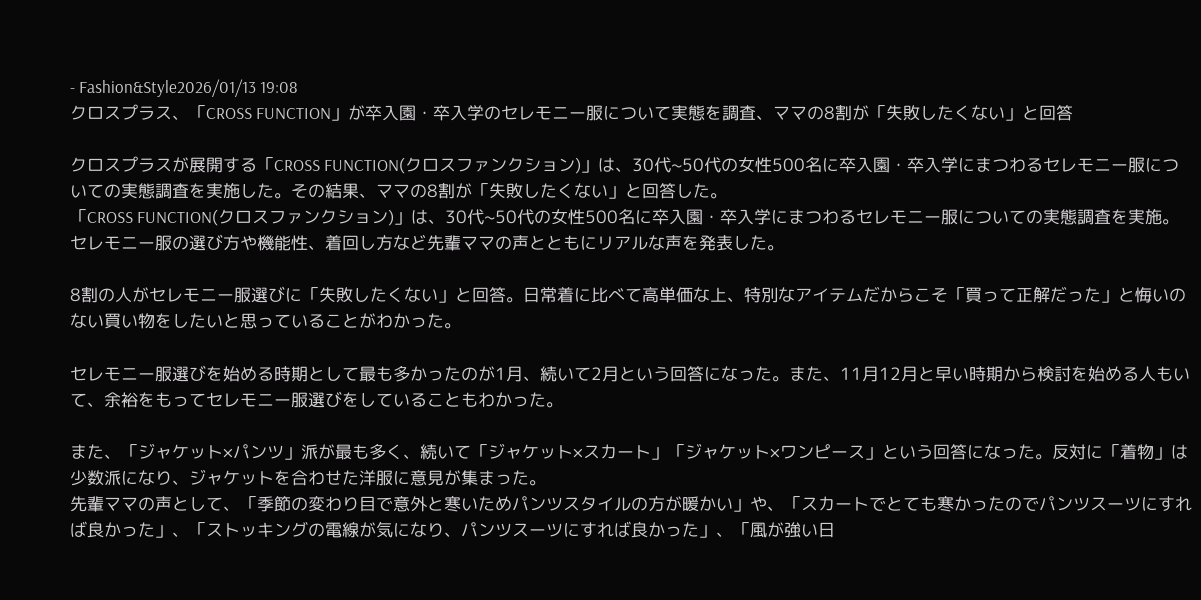- Fashion&Style2026/01/13 19:08
クロスプラス、「CROSS FUNCTION」が卒入園・卒入学のセレモニー服について実態を調査、ママの8割が「失敗したくない」と回答

クロスプラスが展開する「CROSS FUNCTION(クロスファンクション)」は、30代~50代の女性500名に卒入園・卒入学にまつわるセレモニー服についての実態調査を実施した。その結果、ママの8割が「失敗したくない」と回答した。
「CROSS FUNCTION(クロスファンクション)」は、30代~50代の女性500名に卒入園・卒入学にまつわるセレモニー服についての実態調査を実施。セレモニー服の選び方や機能性、着回し方など先輩ママの声とともにリアルな声を発表した。

8割の人がセレモニー服選びに「失敗したくない」と回答。日常着に比べて高単価な上、特別なアイテムだからこそ「買って正解だった」と悔いのない買い物をしたいと思っていることがわかった。

セレモニー服選びを始める時期として最も多かったのが1月、続いて2月という回答になった。また、11月12月と早い時期から検討を始める人もいて、余裕をもってセレモニー服選びをしていることもわかった。

また、「ジャケット×パンツ」派が最も多く、続いて「ジャケット×スカート」「ジャケット×ワンピース」という回答になった。反対に「着物」は少数派になり、ジャケットを合わせた洋服に意見が集まった。
先輩ママの声として、「季節の変わり目で意外と寒いためパンツスタイルの方が暖かい」や、「スカートでとても寒かったのでパンツスーツにすれば良かった」、「ストッキングの電線が気になり、パンツスーツにすれば良かった」、「風が強い日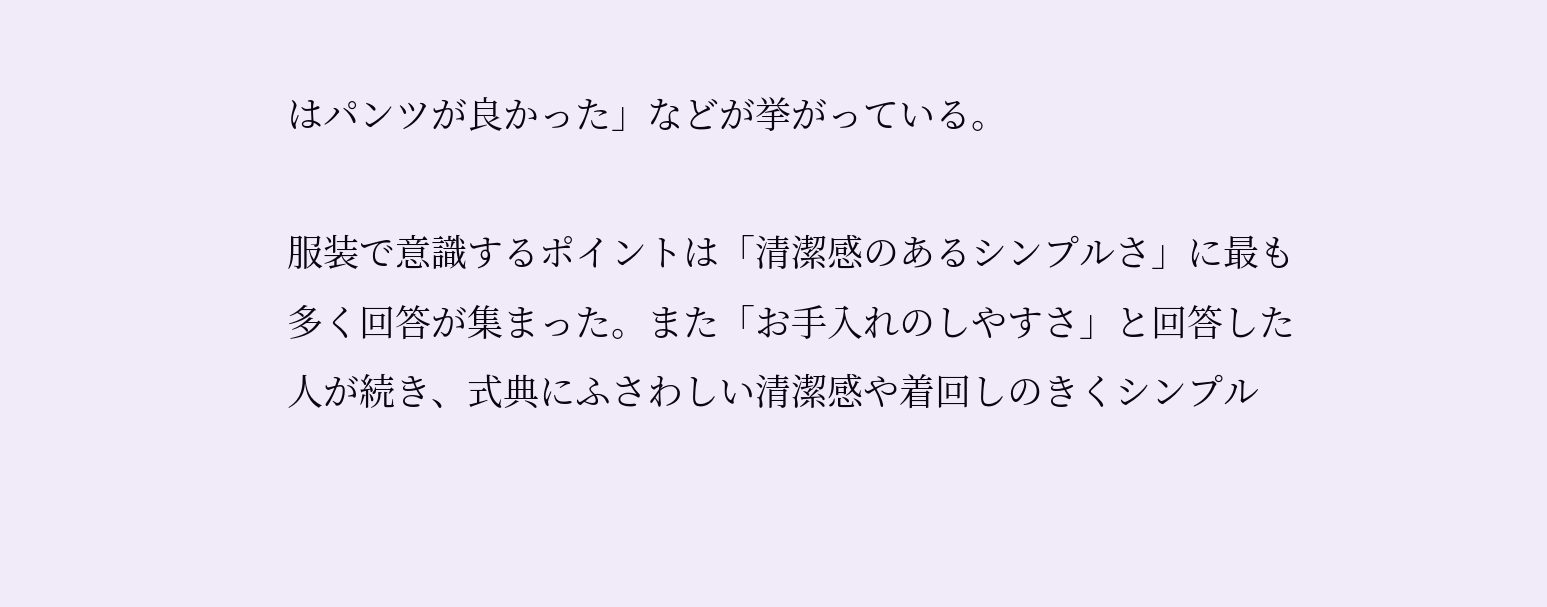はパンツが良かった」などが挙がっている。

服装で意識するポイントは「清潔感のあるシンプルさ」に最も多く回答が集まった。また「お手入れのしやすさ」と回答した人が続き、式典にふさわしい清潔感や着回しのきくシンプル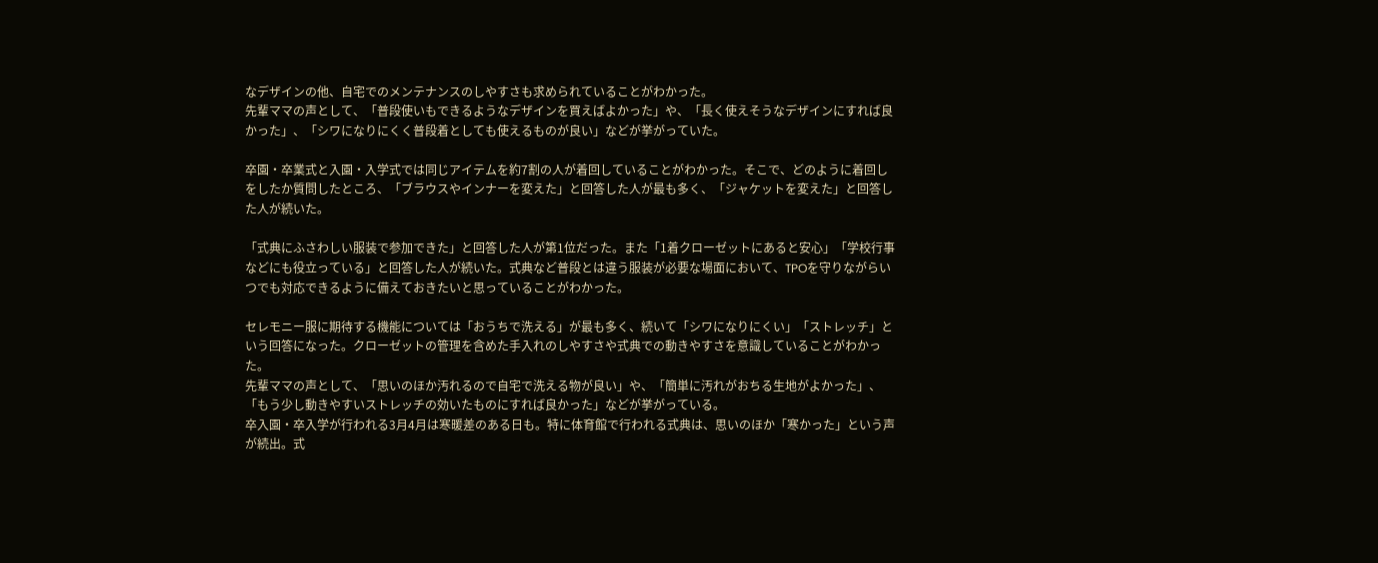なデザインの他、自宅でのメンテナンスのしやすさも求められていることがわかった。
先輩ママの声として、「普段使いもできるようなデザインを買えばよかった」や、「長く使えそうなデザインにすれば良かった」、「シワになりにくく普段着としても使えるものが良い」などが挙がっていた。

卒園・卒業式と入園・入学式では同じアイテムを約7割の人が着回していることがわかった。そこで、どのように着回しをしたか質問したところ、「ブラウスやインナーを変えた」と回答した人が最も多く、「ジャケットを変えた」と回答した人が続いた。

「式典にふさわしい服装で参加できた」と回答した人が第1位だった。また「1着クローゼットにあると安心」「学校行事などにも役立っている」と回答した人が続いた。式典など普段とは違う服装が必要な場面において、TPOを守りながらいつでも対応できるように備えておきたいと思っていることがわかった。

セレモニー服に期待する機能については「おうちで洗える」が最も多く、続いて「シワになりにくい」「ストレッチ」という回答になった。クローゼットの管理を含めた手入れのしやすさや式典での動きやすさを意識していることがわかった。
先輩ママの声として、「思いのほか汚れるので自宅で洗える物が良い」や、「簡単に汚れがおちる生地がよかった」、「もう少し動きやすいストレッチの効いたものにすれば良かった」などが挙がっている。
卒入園・卒入学が行われる3月4月は寒暖差のある日も。特に体育館で行われる式典は、思いのほか「寒かった」という声が続出。式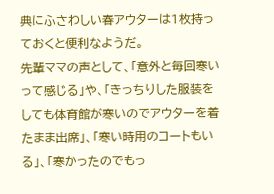典にふさわしい春アウターは1枚持っておくと便利なようだ。
先輩ママの声として、「意外と毎回寒いって感じる」や、「きっちりした服装をしても体育館が寒いのでアウターを着たまま出席」、「寒い時用のコートもいる」、「寒かったのでもっ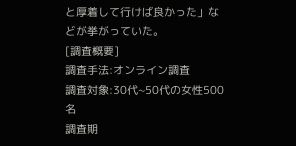と厚着して行けば良かった」などが挙がっていた。
[調査概要]
調査手法:オンライン調査
調査対象:30代~50代の女性500名
調査期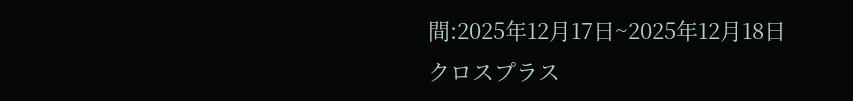間:2025年12月17日~2025年12月18日
クロスプラス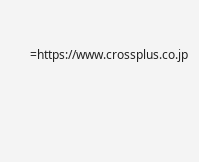=https://www.crossplus.co.jp